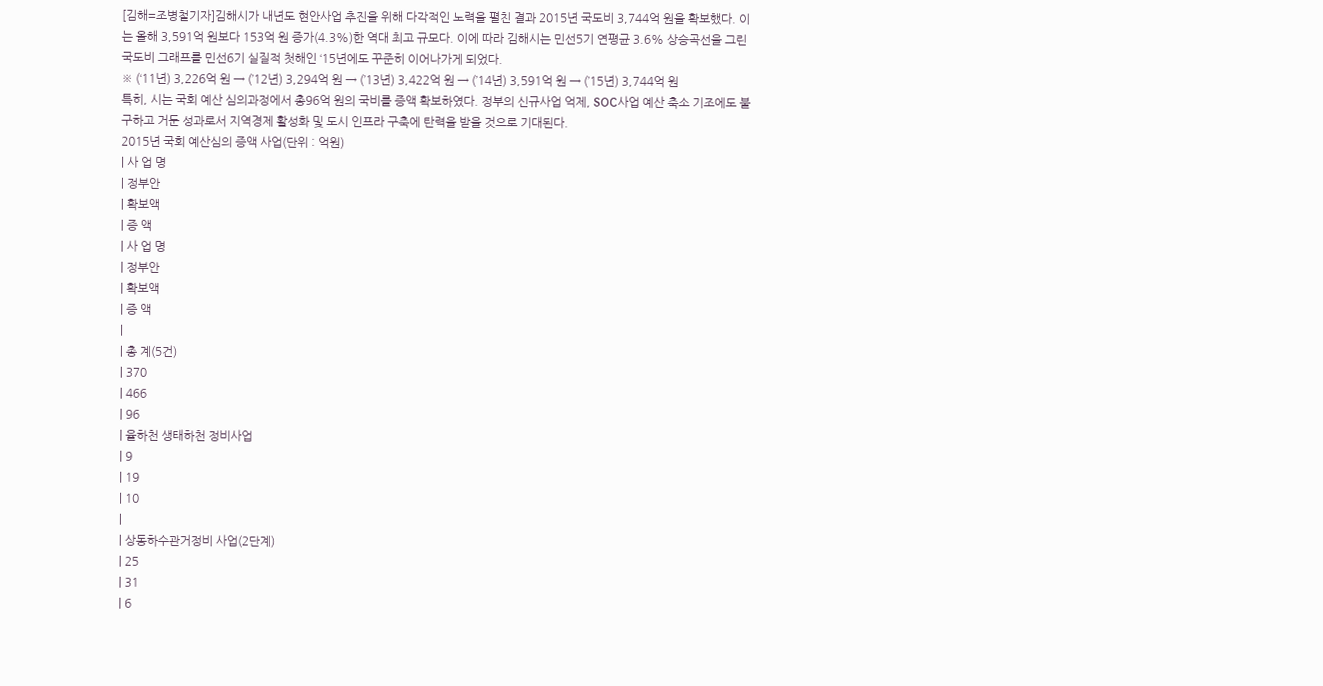[김해=조병철기자]김해시가 내년도 현안사업 추진을 위해 다각적인 노력을 펼친 결과 2015년 국도비 3,744억 원을 확보했다. 이는 올해 3,591억 원보다 153억 원 증가(4.3%)한 역대 최고 규모다. 이에 따라 김해시는 민선5기 연평균 3.6% 상승곡선을 그린 국도비 그래프를 민선6기 실질적 첫해인 ‘15년에도 꾸준히 이어나가게 되었다.
※ (‘11년) 3,226억 원 → (’12년) 3,294억 원 → (’13년) 3,422억 원 → (’14년) 3,591억 원 → (’15년) 3,744억 원
특히, 시는 국회 예산 심의과정에서 총96억 원의 국비를 증액 확보하였다. 정부의 신규사업 억제, SOC사업 예산 축소 기조에도 불구하고 거둔 성과로서 지역경제 활성화 및 도시 인프라 구축에 탄력을 받을 것으로 기대된다.
2015년 국회 예산심의 증액 사업(단위 : 억원)
| 사 업 명
| 정부안
| 확보액
| 증 액
| 사 업 명
| 정부안
| 확보액
| 증 액
|
| 총 계(5건)
| 370
| 466
| 96
| 율하천 생태하천 정비사업
| 9
| 19
| 10
|
| 상동하수관거정비 사업(2단계)
| 25
| 31
| 6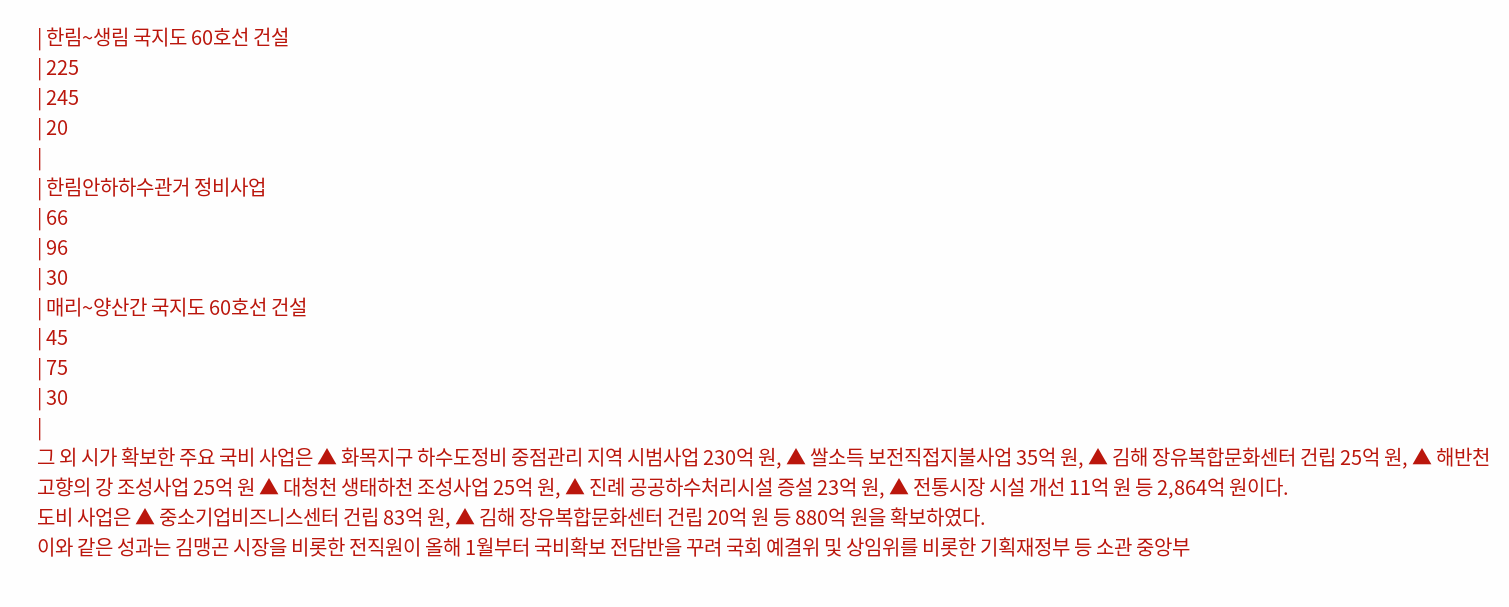| 한림~생림 국지도 60호선 건설
| 225
| 245
| 20
|
| 한림안하하수관거 정비사업
| 66
| 96
| 30
| 매리~양산간 국지도 60호선 건설
| 45
| 75
| 30
|
그 외 시가 확보한 주요 국비 사업은 ▲ 화목지구 하수도정비 중점관리 지역 시범사업 230억 원, ▲ 쌀소득 보전직접지불사업 35억 원, ▲ 김해 장유복합문화센터 건립 25억 원, ▲ 해반천 고향의 강 조성사업 25억 원 ▲ 대청천 생태하천 조성사업 25억 원, ▲ 진례 공공하수처리시설 증설 23억 원, ▲ 전통시장 시설 개선 11억 원 등 2,864억 원이다.
도비 사업은 ▲ 중소기업비즈니스센터 건립 83억 원, ▲ 김해 장유복합문화센터 건립 20억 원 등 880억 원을 확보하였다.
이와 같은 성과는 김맹곤 시장을 비롯한 전직원이 올해 1월부터 국비확보 전담반을 꾸려 국회 예결위 및 상임위를 비롯한 기획재정부 등 소관 중앙부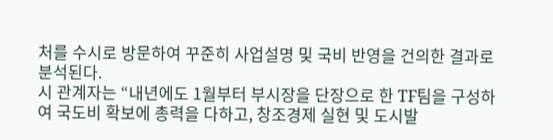처를 수시로 방문하여 꾸준히 사업설명 및 국비 반영을 건의한 결과로 분석된다.
시 관계자는 “내년에도 1월부터 부시장을 단장으로 한 TF팀을 구성하여 국도비 확보에 총력을 다하고, 창조경제 실현 및 도시발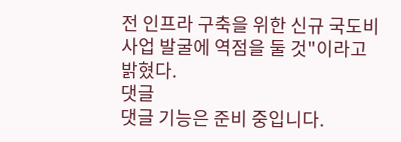전 인프라 구축을 위한 신규 국도비 사업 발굴에 역점을 둘 것"이라고 밝혔다.
댓글
댓글 기능은 준비 중입니다.